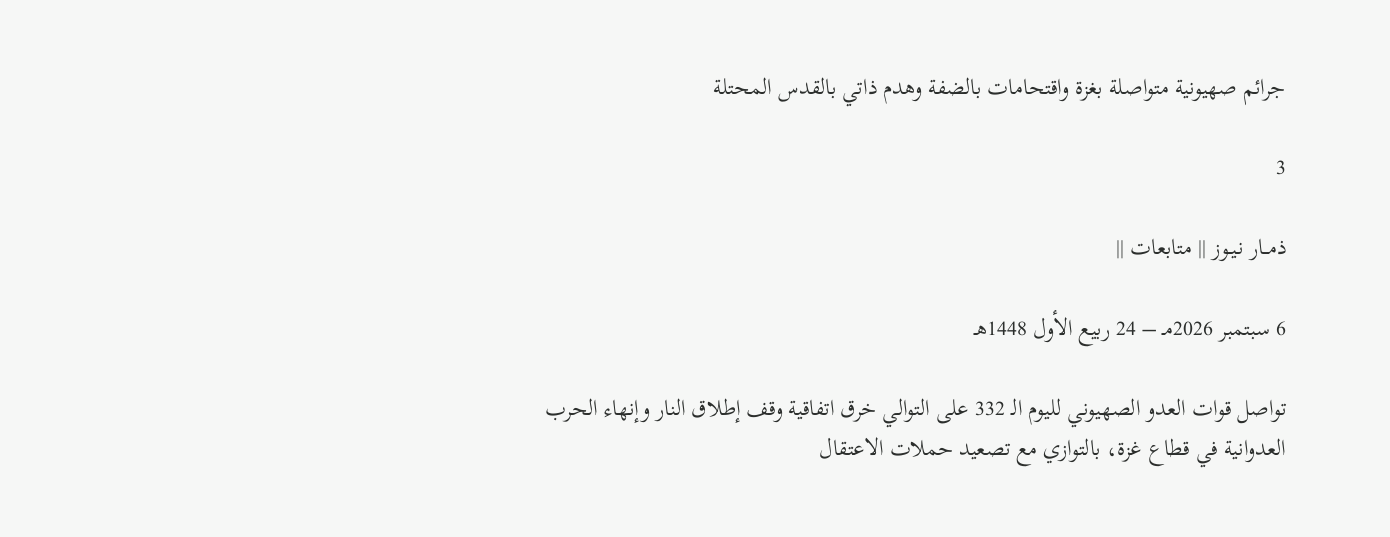جرائم صهيونية متواصلة بغزة واقتحامات بالضفة وهدم ذاتي بالقدس المحتلة

3

ذمــار نـيـوز || متابعات ||

6 سبتمبر 2026مـ – 24 ربيع الأول 1448هـ

تواصل قوات العدو الصهيوني لليوم الـ 332 على التوالي خرق اتفاقية وقف إطلاق النار وإنهاء الحرب العدوانية في قطاع غزة، بالتوازي مع تصعيد حملات الاعتقال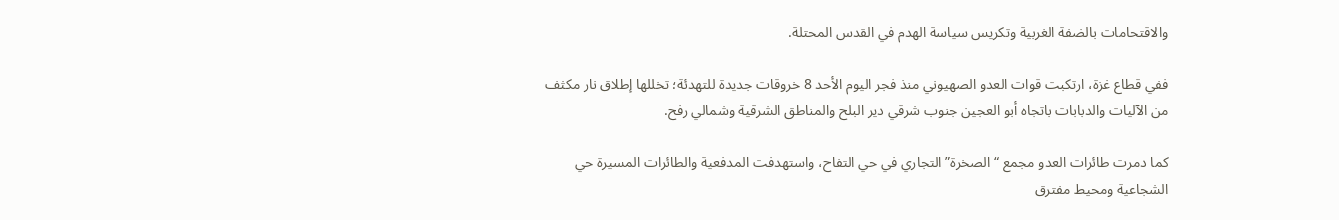والاقتحامات بالضفة الغربية وتكريس سياسة الهدم في القدس المحتلة.

ففي قطاع غزة، ارتكبت قوات العدو الصهيوني منذ فجر اليوم الأحد 8 خروقات جديدة للتهدئة؛ تخللها إطلاق نار مكثف من الآليات والدبابات باتجاه أبو العجين جنوب شرقي دير البلح والمناطق الشرقية وشمالي رفح.

كما دمرت طائرات العدو مجمع “الصخرة” التجاري في حي التفاح، واستهدفت المدفعية والطائرات المسيرة حي الشجاعية ومحيط مفترق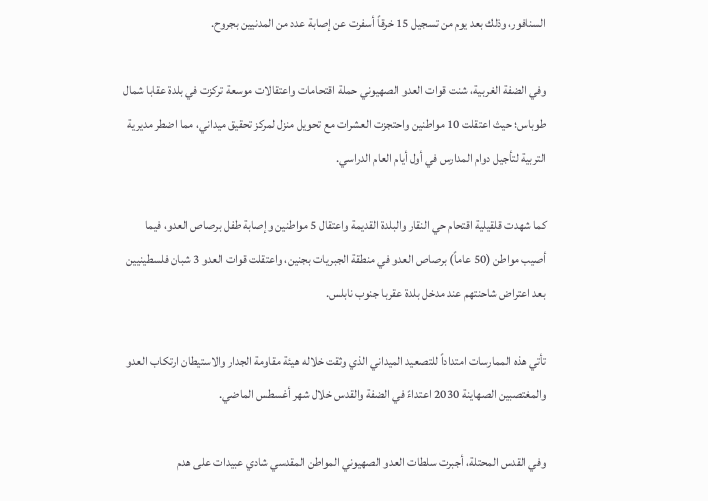السنافور، وذلك بعد يوم من تسجيل 15 خرقاً أسفرت عن إصابة عدد من المدنيين بجروح.

وفي الضفة الغربية، شنت قوات العدو الصهيوني حملة اقتحامات واعتقالات موسعة تركزت في بلدة عقابا شمال طوباس؛ حيث اعتقلت 10 مواطنين واحتجزت العشرات مع تحويل منزل لمركز تحقيق ميداني، مما اضطر مديرية التربية لتأجيل دوام المدارس في أول أيام العام الدراسي.

كما شهدت قلقيلية اقتحام حي النقار والبلدة القديمة واعتقال 5 مواطنين وإصابة طفل برصاص العدو، فيما أصيب مواطن (50 عاماً) برصاص العدو في منطقة الجبريات بجنين، واعتقلت قوات العدو 3 شبان فلسطينيين بعد اعتراض شاحنتهم عند مدخل بلدة عقربا جنوب نابلس.

تأتي هذه الممارسات امتداداً للتصعيد الميداني الذي وثقت خلاله هيئة مقاومة الجدار والاستيطان ارتكاب العدو والمغتصبين الصهاينة 2030 اعتداءً في الضفة والقدس خلال شهر أغسطس الماضي.

وفي القدس المحتلة، أجبرت سلطات العدو الصهيوني المواطن المقدسي شادي عبيدات على هدم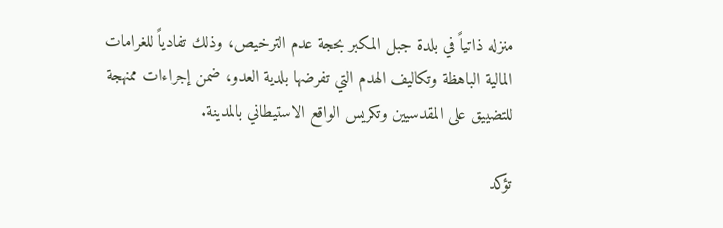منزله ذاتياً في بلدة جبل المكبر بحجة عدم الترخيص، وذلك تفادياً للغرامات المالية الباهظة وتكاليف الهدم التي تفرضها بلدية العدو، ضمن إجراءات ممنهجة للتضييق على المقدسيين وتكريس الواقع الاستيطاني بالمدينة.

تؤكد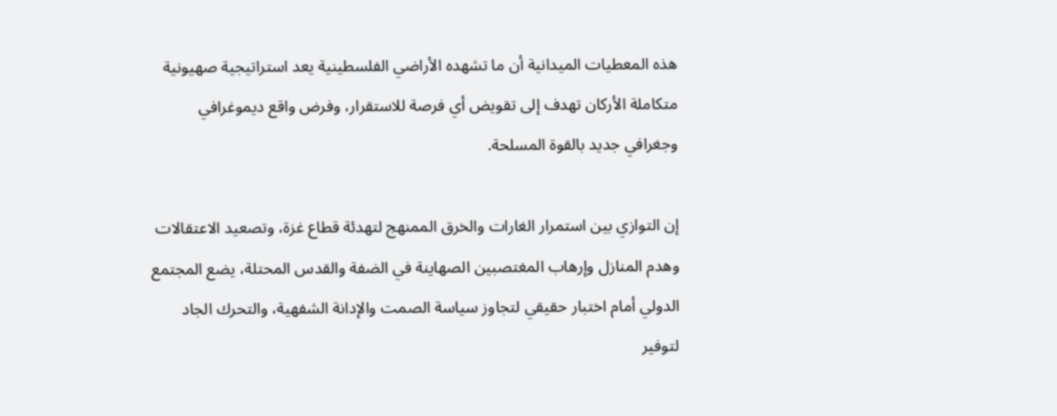هذه المعطيات الميدانية أن ما تشهده الأراضي الفلسطينية يعد استراتيجية صهيونية متكاملة الأركان تهدف إلى تقويض أي فرصة للاستقرار، وفرض واقع ديموغرافي وجغرافي جديد بالقوة المسلحة.

إن التوازي بين استمرار الغارات والخرق الممنهج لتهدئة قطاع غزة، وتصعيد الاعتقالات وهدم المنازل وإرهاب المغتصبين الصهاينة في الضفة والقدس المحتلة، يضع المجتمع الدولي أمام اختبار حقيقي لتجاوز سياسة الصمت والإدانة الشفهية، والتحرك الجاد لتوفير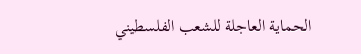الحماية العاجلة للشعب الفلسطيني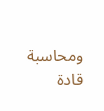ومحاسبة قادة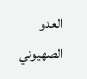العدو الصهيوني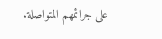على جرائمهم المتواصلة.